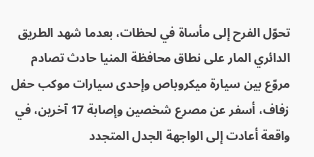تحوّل الفرح إلى مأساة في لحظات، بعدما شهد الطريق الدائري المار على نطاق محافظة المنيا حادث تصادم مروّع بين سيارة ميكروباص وإحدى سيارات موكب حفل زفاف، أسفر عن مصرع شخصين وإصابة 17 آخرين، في واقعة أعادت إلى الواجهة الجدل المتجدد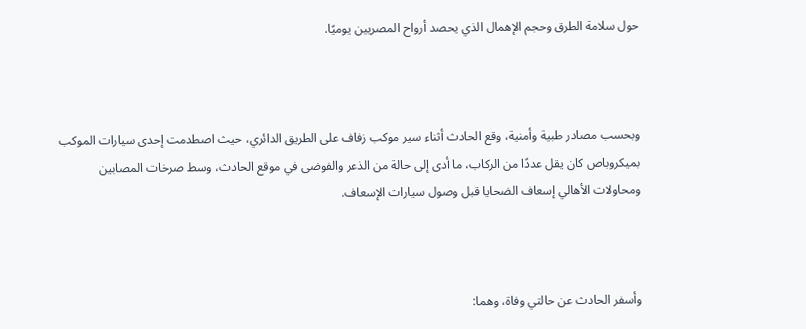حول سلامة الطرق وحجم الإهمال الذي يحصد أرواح المصريين يوميًا.



وبحسب مصادر طبية وأمنية، وقع الحادث أثناء سير موكب زفاف على الطريق الدائري، حيث اصطدمت إحدى سيارات الموكب بميكروباص كان يقل عددًا من الركاب، ما أدى إلى حالة من الذعر والفوضى في موقع الحادث، وسط صرخات المصابين ومحاولات الأهالي إسعاف الضحايا قبل وصول سيارات الإسعاف.



وأسفر الحادث عن حالتي وفاة، وهما: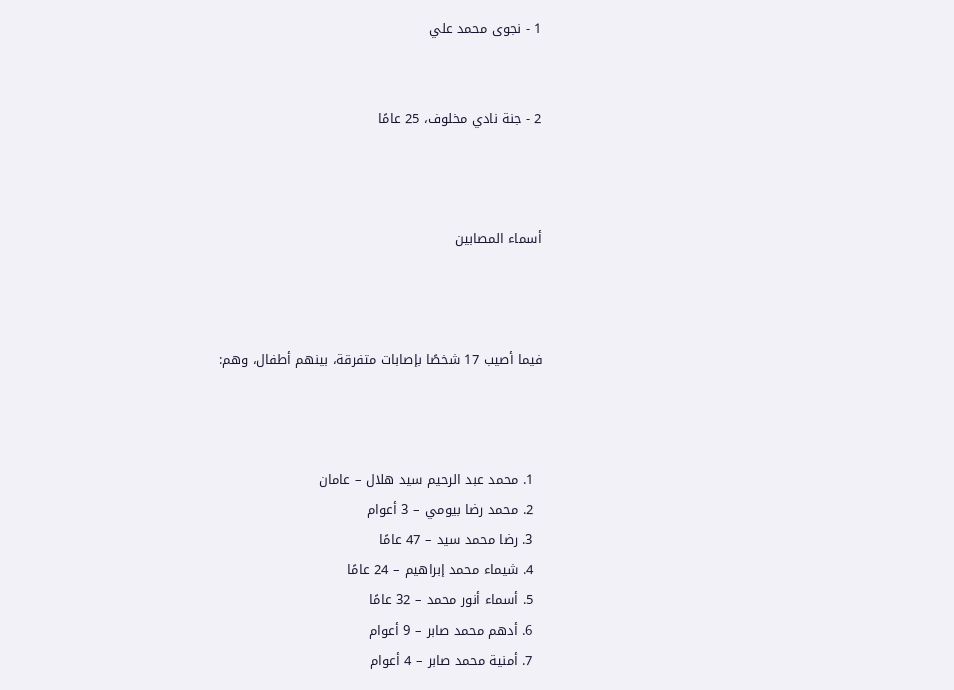1 - نجوى محمد علي


2 - جنة نادي مخلوف، 25 عامًا



أسماء المصابين



فيما أصيب 17 شخصًا بإصابات متفرقة، بينهم أطفال، وهم:



  1. محمد عبد الرحيم سيد هلال – عامان
  2. محمد رضا بيومي – 3 أعوام
  3. رضا محمد سيد – 47 عامًا
  4. شيماء محمد إبراهيم – 24 عامًا
  5. أسماء أنور محمد – 32 عامًا
  6. أدهم محمد صابر – 9 أعوام
  7. أمنية محمد صابر – 4 أعوام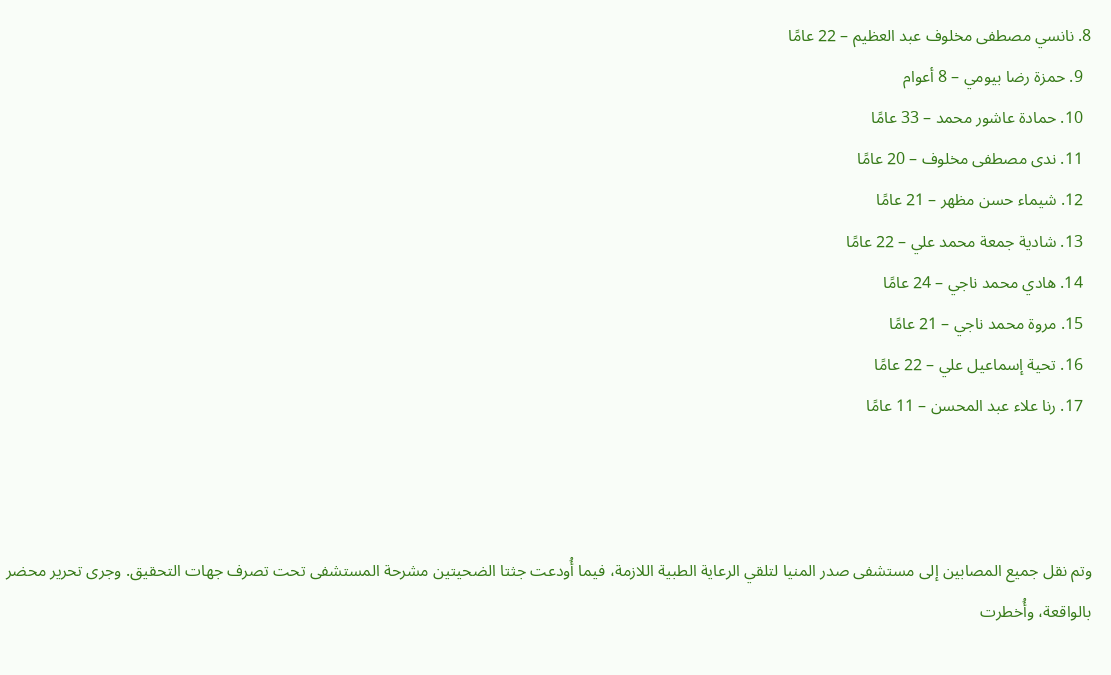8. نانسي مصطفى مخلوف عبد العظيم – 22 عامًا
  9. حمزة رضا بيومي – 8 أعوام
  10. حمادة عاشور محمد – 33 عامًا
  11. ندى مصطفى مخلوف – 20 عامًا
  12. شيماء حسن مظهر – 21 عامًا
  13. شادية جمعة محمد علي – 22 عامًا
  14. هادي محمد ناجي – 24 عامًا
  15. مروة محمد ناجي – 21 عامًا
  16. تحية إسماعيل علي – 22 عامًا
  17. رنا علاء عبد المحسن – 11 عامًا



وتم نقل جميع المصابين إلى مستشفى صدر المنيا لتلقي الرعاية الطبية اللازمة، فيما أُودعت جثتا الضحيتين مشرحة المستشفى تحت تصرف جهات التحقيق. وجرى تحرير محضر بالواقعة، وأُخطرت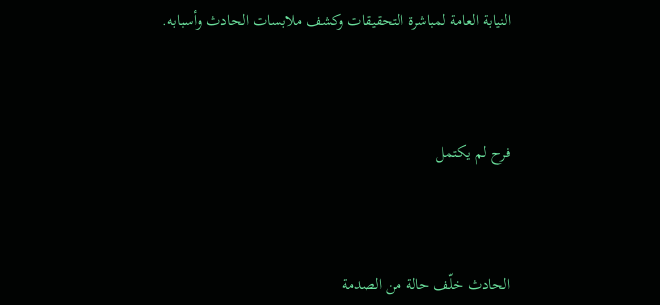النيابة العامة لمباشرة التحقيقات وكشف ملابسات الحادث وأسبابه.



فرح لم يكتمل



الحادث خلّف حالة من الصدمة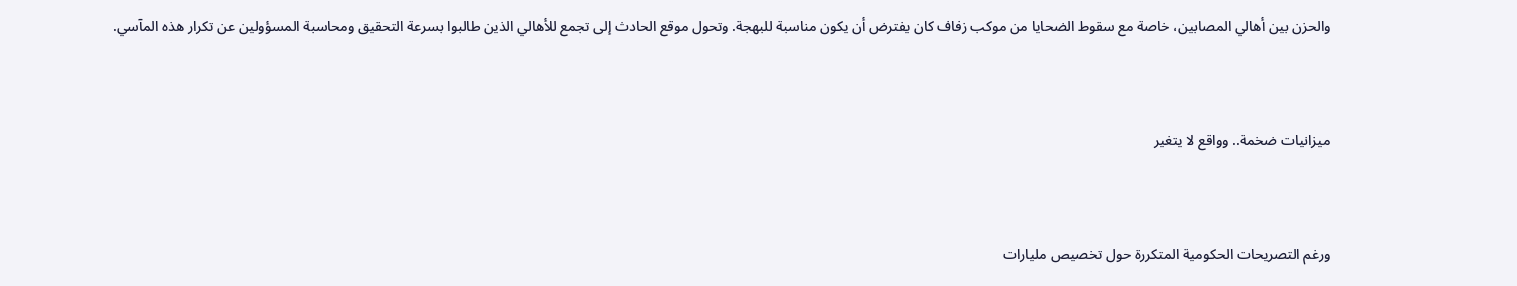والحزن بين أهالي المصابين، خاصة مع سقوط الضحايا من موكب زفاف كان يفترض أن يكون مناسبة للبهجة. وتحول موقع الحادث إلى تجمع للأهالي الذين طالبوا بسرعة التحقيق ومحاسبة المسؤولين عن تكرار هذه المآسي.



ميزانيات ضخمة.. وواقع لا يتغير



ورغم التصريحات الحكومية المتكررة حول تخصيص مليارات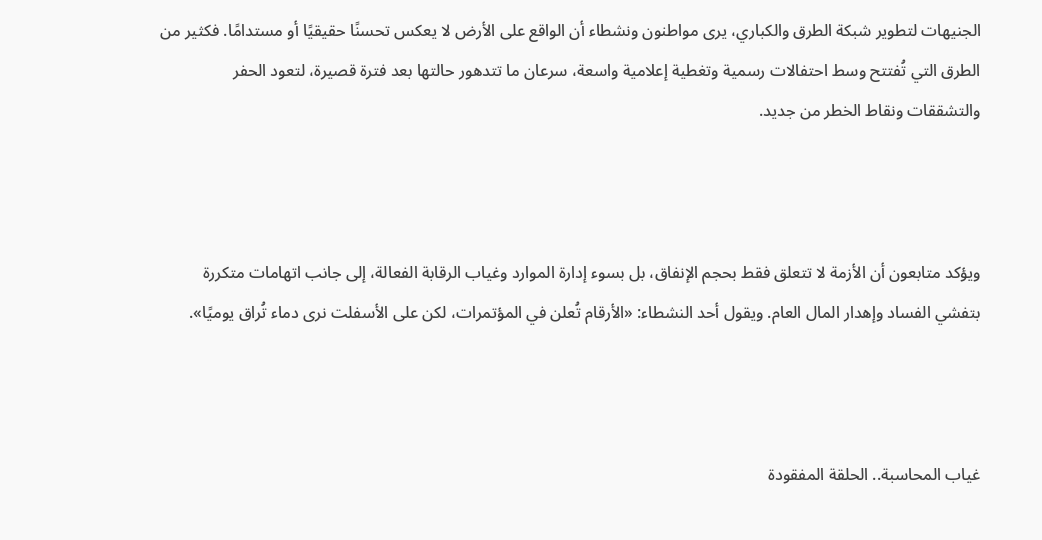الجنيهات لتطوير شبكة الطرق والكباري، يرى مواطنون ونشطاء أن الواقع على الأرض لا يعكس تحسنًا حقيقيًا أو مستدامًا. فكثير من الطرق التي تُفتتح وسط احتفالات رسمية وتغطية إعلامية واسعة، سرعان ما تتدهور حالتها بعد فترة قصيرة، لتعود الحفر والتشققات ونقاط الخطر من جديد.



ويؤكد متابعون أن الأزمة لا تتعلق فقط بحجم الإنفاق، بل بسوء إدارة الموارد وغياب الرقابة الفعالة، إلى جانب اتهامات متكررة بتفشي الفساد وإهدار المال العام. ويقول أحد النشطاء: «الأرقام تُعلن في المؤتمرات، لكن على الأسفلت نرى دماء تُراق يوميًا».



غياب المحاسبة.. الحلقة المفقودة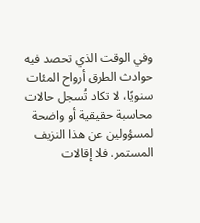وفي الوقت الذي تحصد فيه حوادث الطرق أرواح المئات سنويًا، لا تكاد تُسجل حالات محاسبة حقيقية أو واضحة لمسؤولين عن هذا النزيف المستمر. فلا إقالات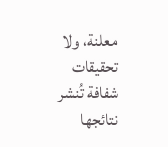معلنة، ولا تحقيقات شفافة تُنشر نتائجها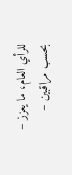للرأي العام، ما يعزز – بحسب مراقبين –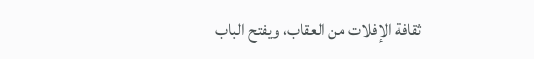ثقافة الإفلات من العقاب، ويفتح الباب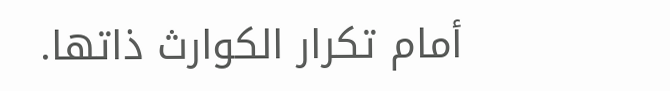أمام تكرار الكوارث ذاتها.